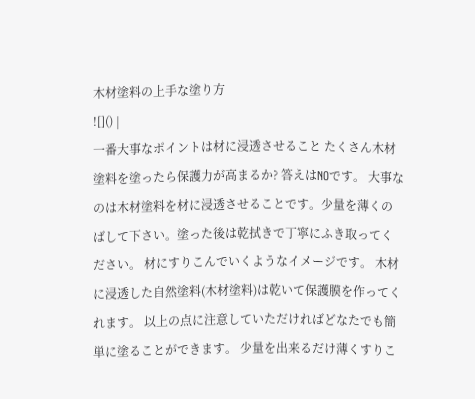木材塗料の上手な塗り方
![]() |
一番大事なポイントは材に浸透させること たくさん木材塗料を塗ったら保護力が高まるか? 答えはNOです。 大事なのは木材塗料を材に浸透させることです。少量を薄くのばして下さい。塗った後は乾拭きで丁寧にふき取ってください。 材にすりこんでいくようなイメージです。 木材に浸透した自然塗料(木材塗料)は乾いて保護膜を作ってくれます。 以上の点に注意していただければどなたでも簡単に塗ることができます。 少量を出来るだけ薄くすりこ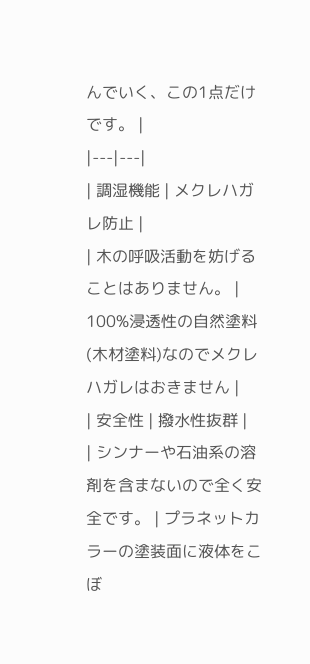んでいく、この1点だけです。 |
|---|---|
| 調湿機能 | メクレハガレ防止 |
| 木の呼吸活動を妨げることはありません。 | 100%浸透性の自然塗料(木材塗料)なのでメクレハガレはおきません |
| 安全性 | 撥水性抜群 |
| シンナーや石油系の溶剤を含まないので全く安全です。 | プラネットカラーの塗装面に液体をこぼ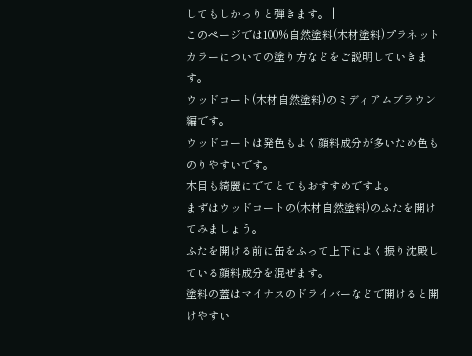してもしかっりと弾きます。 |
このページでは100%自然塗料(木材塗料)プラネットカラーについての塗り方などをご説明していきます。
ウッドコート(木材自然塗料)のミディアムブラウン編です。
ウッドコートは発色もよく顔料成分が多いため色ものりやすいです。
木目も綺麗にでてとてもおすすめですよ。
まずはウッドコートの(木材自然塗料)のふたを開けてみましょう。
ふたを開ける前に缶をふって上下によく振り沈殿している顔料成分を混ぜます。
塗料の蓋はマイナスのドライバーなどで開けると開けやすい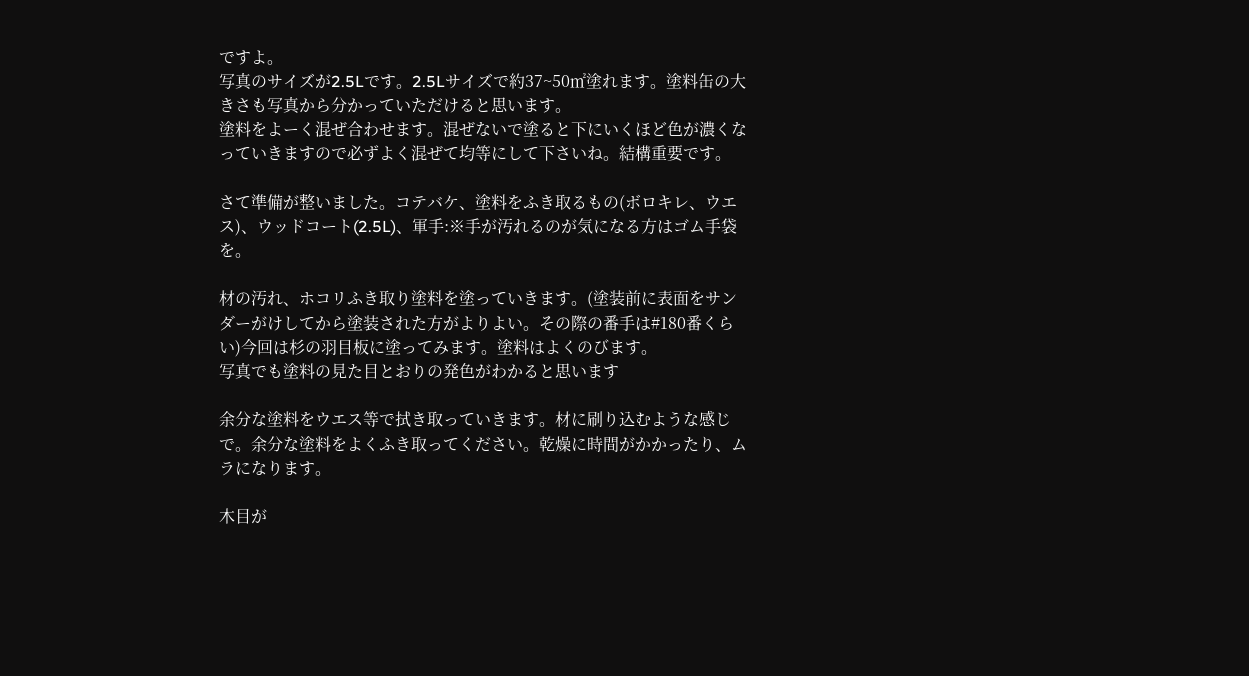ですよ。
写真のサイズが2.5Lです。2.5Lサイズで約37~50㎡塗れます。塗料缶の大きさも写真から分かっていただけると思います。
塗料をよーく混ぜ合わせます。混ぜないで塗ると下にいくほど色が濃くなっていきますので必ずよく混ぜて均等にして下さいね。結構重要です。

さて準備が整いました。コテバケ、塗料をふき取るもの(ボロキレ、ウエス)、ウッドコート(2.5L)、軍手:※手が汚れるのが気になる方はゴム手袋を。

材の汚れ、ホコリふき取り塗料を塗っていきます。(塗装前に表面をサンダーがけしてから塗装された方がよりよい。その際の番手は#180番くらい)今回は杉の羽目板に塗ってみます。塗料はよくのびます。
写真でも塗料の見た目とおりの発色がわかると思います

余分な塗料をウエス等で拭き取っていきます。材に刷り込むような感じで。余分な塗料をよくふき取ってください。乾燥に時間がかかったり、ムラになります。

木目が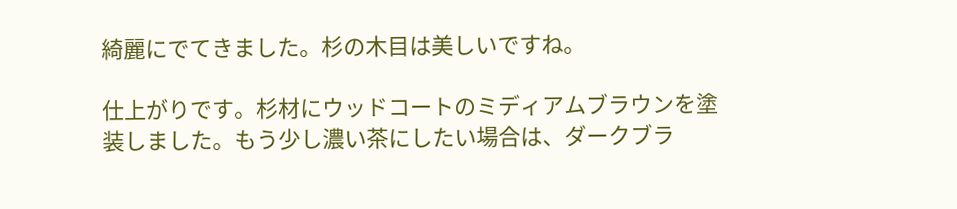綺麗にでてきました。杉の木目は美しいですね。

仕上がりです。杉材にウッドコートのミディアムブラウンを塗装しました。もう少し濃い茶にしたい場合は、ダークブラ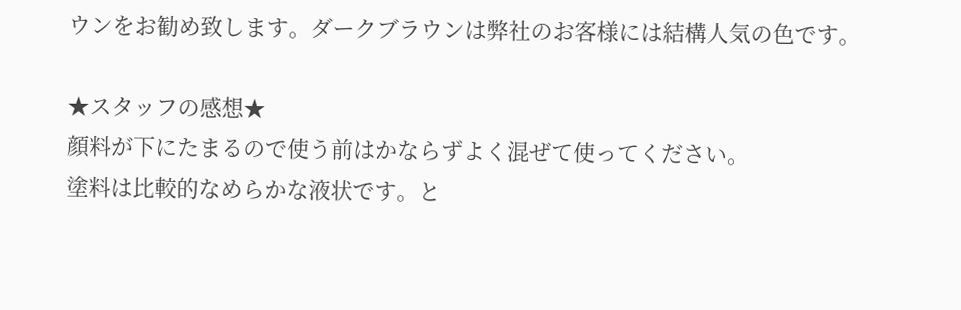ウンをお勧め致します。ダークブラウンは弊社のお客様には結構人気の色です。

★スタッフの感想★
顔料が下にたまるので使う前はかならずよく混ぜて使ってください。
塗料は比較的なめらかな液状です。と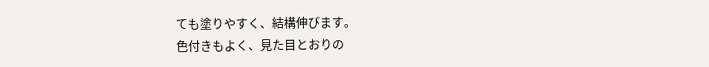ても塗りやすく、結構伸びます。
色付きもよく、見た目とおりの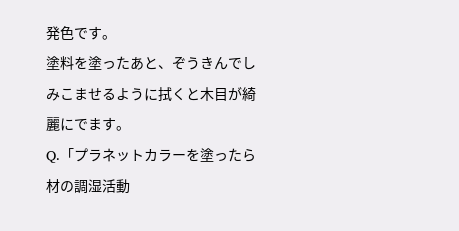発色です。
塗料を塗ったあと、ぞうきんでしみこませるように拭くと木目が綺麗にでます。
Q.「プラネットカラーを塗ったら材の調湿活動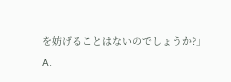を妨げることはないのでしょうか?」
A.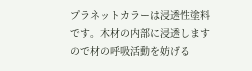プラネットカラーは浸透性塗料です。木材の内部に浸透しますので材の呼吸活動を妨げる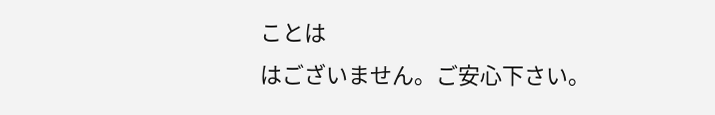ことは
はございません。ご安心下さい。